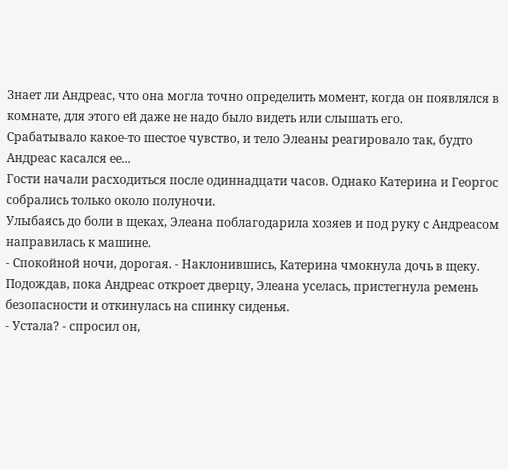Знает ли Андреас, что она могла точно определить момент, когда он появлялся в комнате, для этого ей даже не надо было видеть или слышать его.
Срабатывало какое-то шестое чувство, и тело Элеаны реагировало так, будто Андреас касался ее...
Гости начали расходиться после одиннадцати часов. Однако Катерина и Георгос собрались только около полуночи.
Улыбаясь до боли в щеках, Элеана поблагодарила хозяев и под руку с Андреасом направилась к машине.
- Спокойной ночи, дорогая. - Наклонившись, Катерина чмокнула дочь в щеку.
Подождав, пока Андреас откроет дверцу, Элеана уселась, пристегнула ремень безопасности и откинулась на спинку сиденья.
- Устала? - спросил он,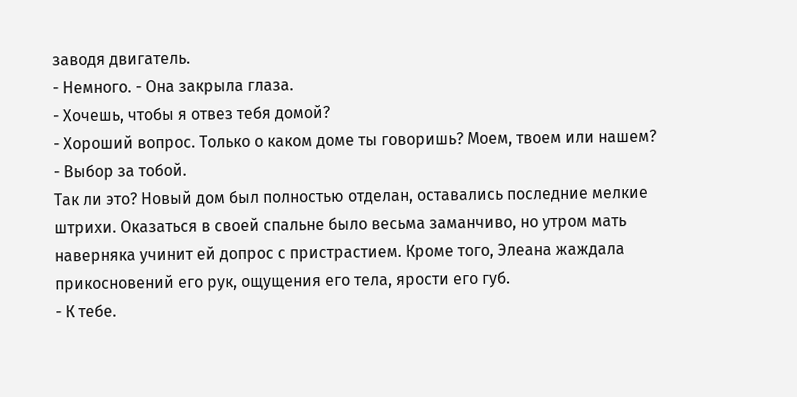заводя двигатель.
- Немного. - Она закрыла глаза.
- Хочешь, чтобы я отвез тебя домой?
- Хороший вопрос. Только о каком доме ты говоришь? Моем, твоем или нашем?
- Выбор за тобой.
Так ли это? Новый дом был полностью отделан, оставались последние мелкие штрихи. Оказаться в своей спальне было весьма заманчиво, но утром мать наверняка учинит ей допрос с пристрастием. Кроме того, Элеана жаждала прикосновений его рук, ощущения его тела, ярости его губ.
- К тебе.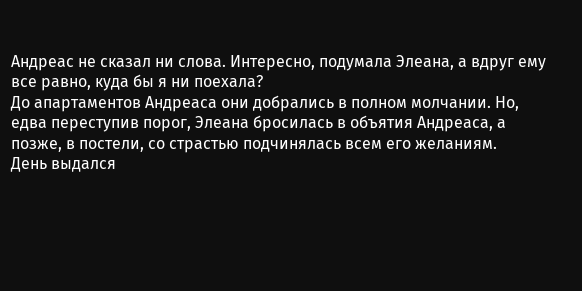Андреас не сказал ни слова. Интересно, подумала Элеана, а вдруг ему все равно, куда бы я ни поехала?
До апартаментов Андреаса они добрались в полном молчании. Но, едва переступив порог, Элеана бросилась в объятия Андреаса, а позже, в постели, со страстью подчинялась всем его желаниям.
День выдался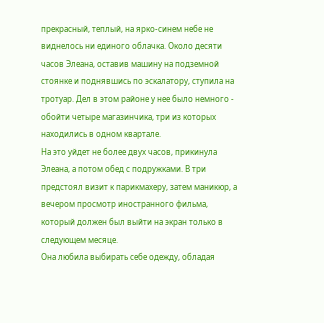прекрасный, теплый, на ярко-синем небе не виднелось ни единого облачка. Около десяти часов Элеана, оставив машину на подземной стоянке и поднявшись по эскалатору, ступила на тротуар. Дел в этом районе у нее было немного - обойти четыре магазинчика, три из которых находились в одном квартале.
На это уйдет не более двух часов, прикинула Элеана, а потом обед с подружками. В три предстоял визит к парикмахеру, затем маникюр, а вечером просмотр иностранного фильма, который должен был выйти на экран только в следующем месяце.
Она любила выбирать себе одежду, обладая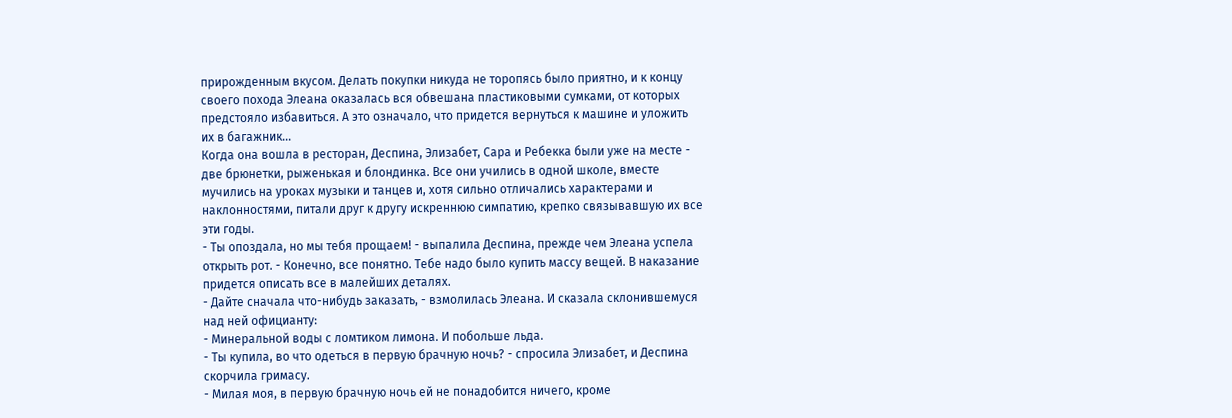прирожденным вкусом. Делать покупки никуда не торопясь было приятно, и к концу своего похода Элеана оказалась вся обвешана пластиковыми сумками, от которых предстояло избавиться. А это означало, что придется вернуться к машине и уложить их в багажник...
Когда она вошла в ресторан, Деспина, Элизабет, Сара и Ребекка были уже на месте - две брюнетки, рыженькая и блондинка. Все они учились в одной школе, вместе мучились на уроках музыки и танцев и, хотя сильно отличались характерами и наклонностями, питали друг к другу искреннюю симпатию, крепко связывавшую их все эти годы.
- Ты опоздала, но мы тебя прощаем! - выпалила Деспина, прежде чем Элеана успела открыть рот. - Конечно, все понятно. Тебе надо было купить массу вещей. В наказание придется описать все в малейших деталях.
- Дайте сначала что-нибудь заказать, - взмолилась Элеана. И сказала склонившемуся над ней официанту:
- Минеральной воды с ломтиком лимона. И побольше льда.
- Ты купила, во что одеться в первую брачную ночь? - спросила Элизабет, и Деспина скорчила гримасу.
- Милая моя, в первую брачную ночь ей не понадобится ничего, кроме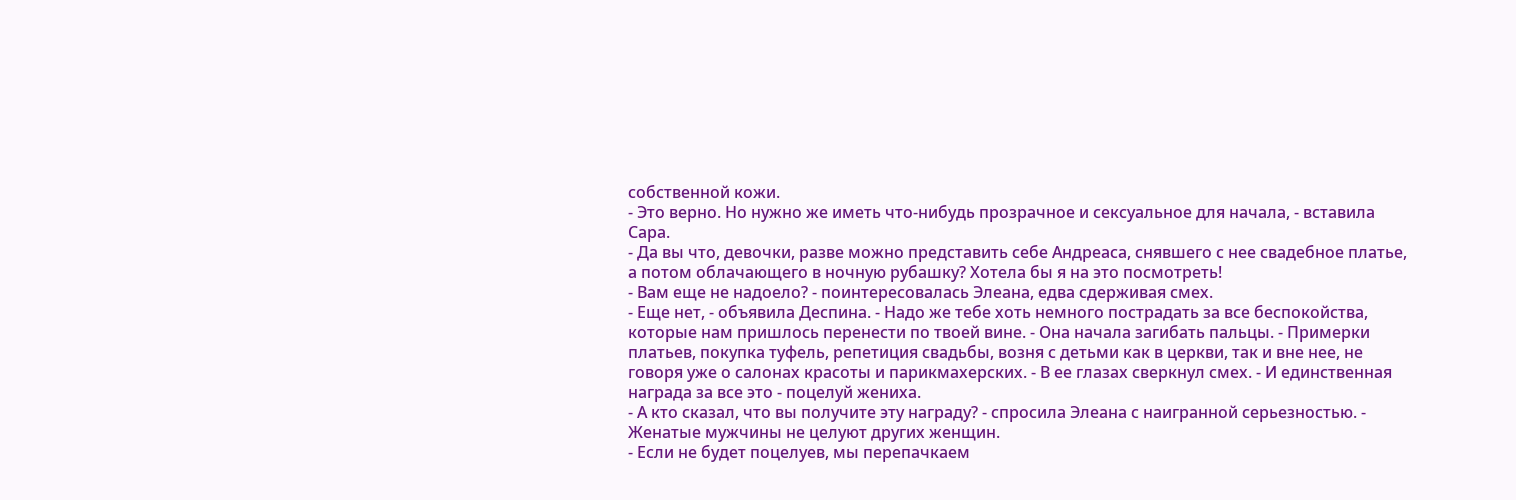собственной кожи.
- Это верно. Но нужно же иметь что-нибудь прозрачное и сексуальное для начала, - вставила Сара.
- Да вы что, девочки, разве можно представить себе Андреаса, снявшего с нее свадебное платье, а потом облачающего в ночную рубашку? Хотела бы я на это посмотреть!
- Вам еще не надоело? - поинтересовалась Элеана, едва сдерживая смех.
- Еще нет, - объявила Деспина. - Надо же тебе хоть немного пострадать за все беспокойства, которые нам пришлось перенести по твоей вине. - Она начала загибать пальцы. - Примерки платьев, покупка туфель, репетиция свадьбы, возня с детьми как в церкви, так и вне нее, не говоря уже о салонах красоты и парикмахерских. - В ее глазах сверкнул смех. - И единственная награда за все это - поцелуй жениха.
- А кто сказал, что вы получите эту награду? - спросила Элеана с наигранной серьезностью. - Женатые мужчины не целуют других женщин.
- Если не будет поцелуев, мы перепачкаем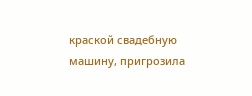краской свадебную машину, пригрозила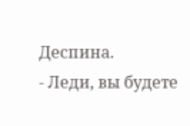Деспина.
- Леди, вы будете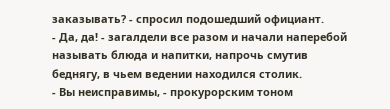заказывать? - спросил подошедший официант.
- Да, да! - загалдели все разом и начали наперебой называть блюда и напитки, напрочь смутив беднягу, в чьем ведении находился столик.
- Вы неисправимы, - прокурорским тоном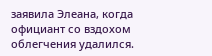заявила Элеана, когда официант со вздохом облегчения удалился.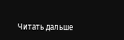Читать дальше